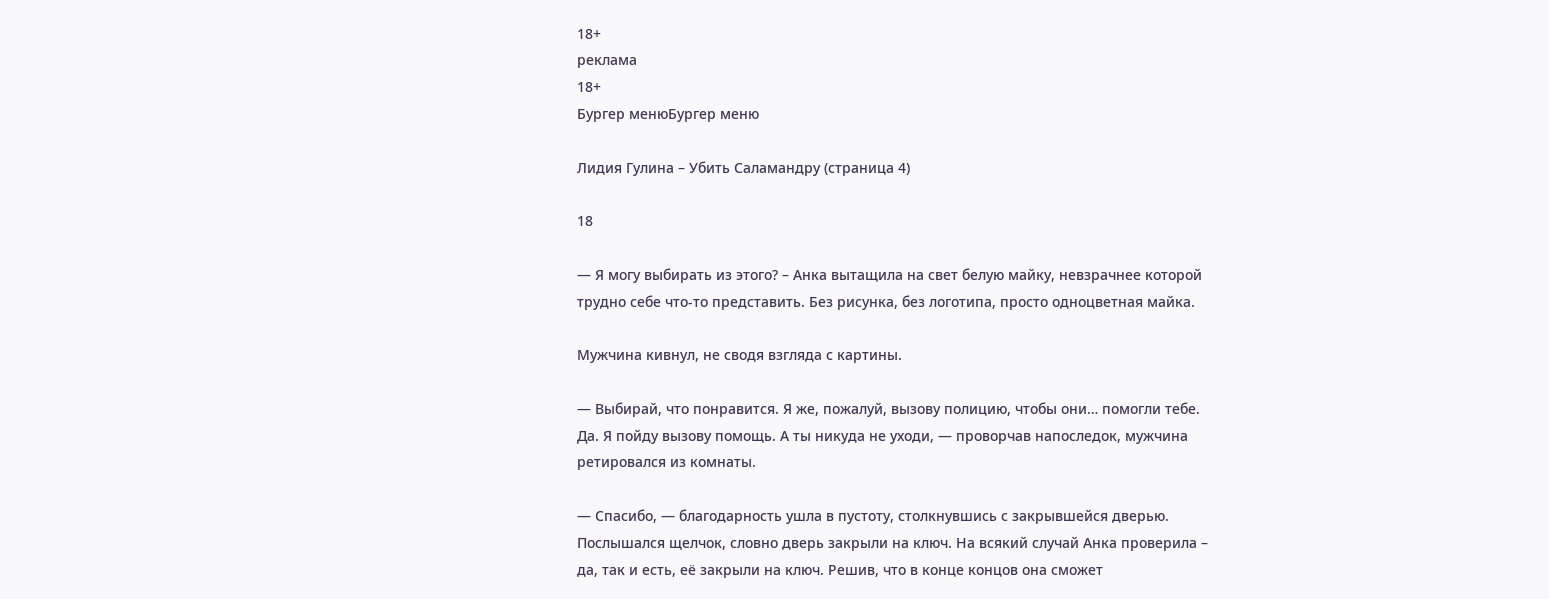18+
реклама
18+
Бургер менюБургер меню

Лидия Гулина – Убить Саламандру (страница 4)

18

— Я могу выбирать из этого? – Анка вытащила на свет белую майку, невзрачнее которой трудно себе что-то представить. Без рисунка, без логотипа, просто одноцветная майка.

Мужчина кивнул, не сводя взгляда с картины.

— Выбирай, что понравится. Я же, пожалуй, вызову полицию, чтобы они… помогли тебе. Да. Я пойду вызову помощь. А ты никуда не уходи, — проворчав напоследок, мужчина ретировался из комнаты.

— Спасибо, — благодарность ушла в пустоту, столкнувшись с закрывшейся дверью. Послышался щелчок, словно дверь закрыли на ключ. На всякий случай Анка проверила – да, так и есть, её закрыли на ключ. Решив, что в конце концов она сможет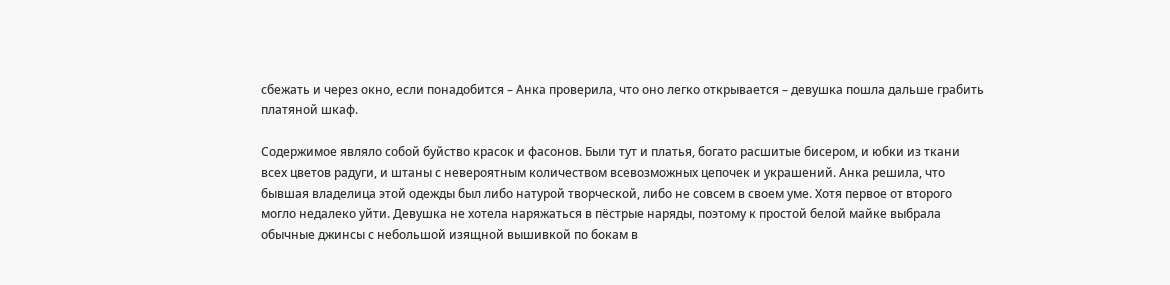сбежать и через окно, если понадобится – Анка проверила, что оно легко открывается – девушка пошла дальше грабить платяной шкаф.

Содержимое являло собой буйство красок и фасонов. Были тут и платья, богато расшитые бисером, и юбки из ткани всех цветов радуги, и штаны с невероятным количеством всевозможных цепочек и украшений. Анка решила, что бывшая владелица этой одежды был либо натурой творческой, либо не совсем в своем уме. Хотя первое от второго могло недалеко уйти. Девушка не хотела наряжаться в пёстрые наряды, поэтому к простой белой майке выбрала обычные джинсы с небольшой изящной вышивкой по бокам в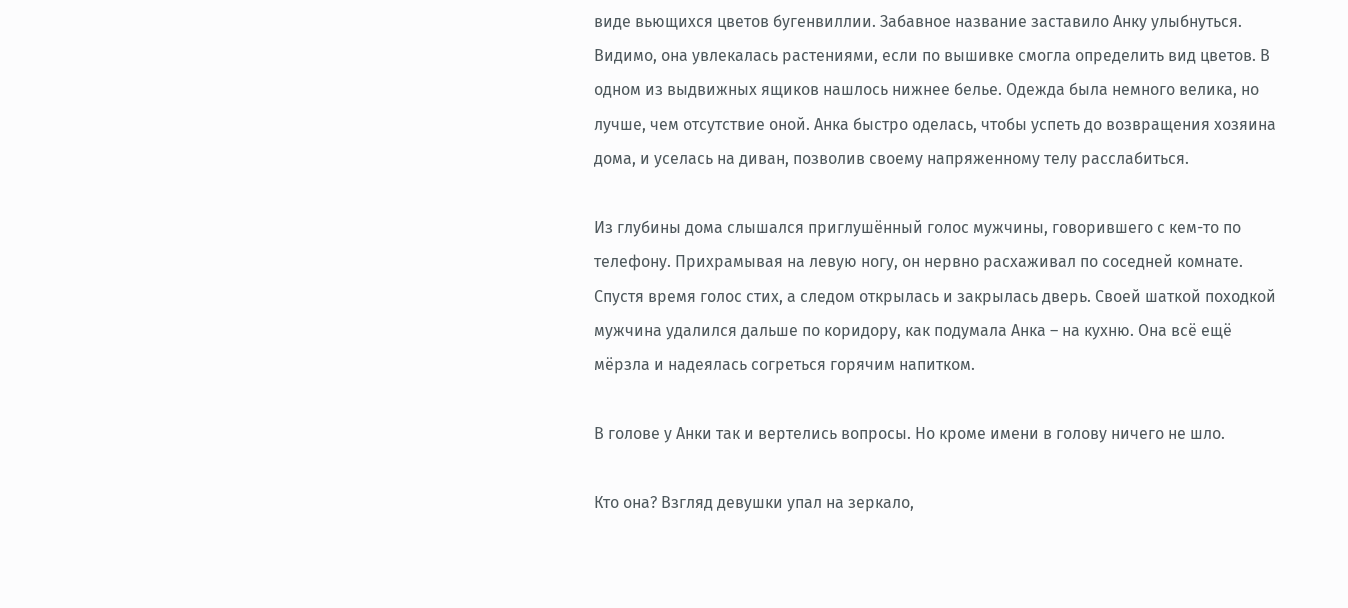виде вьющихся цветов бугенвиллии. Забавное название заставило Анку улыбнуться. Видимо, она увлекалась растениями, если по вышивке смогла определить вид цветов. В одном из выдвижных ящиков нашлось нижнее белье. Одежда была немного велика, но лучше, чем отсутствие оной. Анка быстро оделась, чтобы успеть до возвращения хозяина дома, и уселась на диван, позволив своему напряженному телу расслабиться.

Из глубины дома слышался приглушённый голос мужчины, говорившего с кем-то по телефону. Прихрамывая на левую ногу, он нервно расхаживал по соседней комнате. Спустя время голос стих, а следом открылась и закрылась дверь. Своей шаткой походкой мужчина удалился дальше по коридору, как подумала Анка – на кухню. Она всё ещё мёрзла и надеялась согреться горячим напитком.

В голове у Анки так и вертелись вопросы. Но кроме имени в голову ничего не шло.

Кто она? Взгляд девушки упал на зеркало,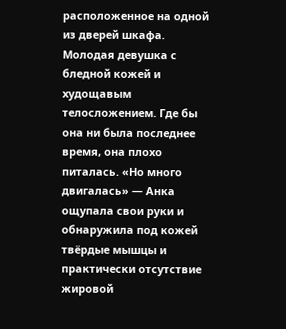расположенное на одной из дверей шкафа. Молодая девушка с бледной кожей и худощавым телосложением. Где бы она ни была последнее время, она плохо питалась. «Но много двигалась» — Анка ощупала свои руки и обнаружила под кожей твёрдые мышцы и практически отсутствие жировой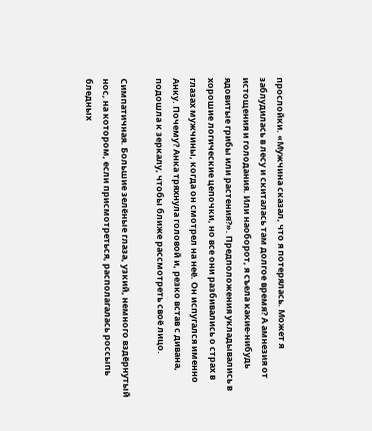прослойки. «Мужчина сказал, что я потерялась. Может я заблудилась в лесу и скиталась там долгое время? А амнезия от истощения и голодания. Или наоборот, я съела какие-нибудь ядовитые грибы или растения?». Предположения укладывались в хорошие логические цепочки, но все они разбивались о страх в глазах мужчины, когда он смотрел на неё. Он испугался именно Анку. Почему? Анка тряхнула головой и, резко встав с дивана, подошла к зеркалу, чтобы ближе рассмотреть своё лицо.

Симпатичная. Большие зелёные глаза, узкий, немного вздёрнутый нос, на котором, если присмотреться, располагалась россыпь бледных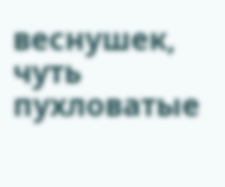веснушек, чуть пухловатые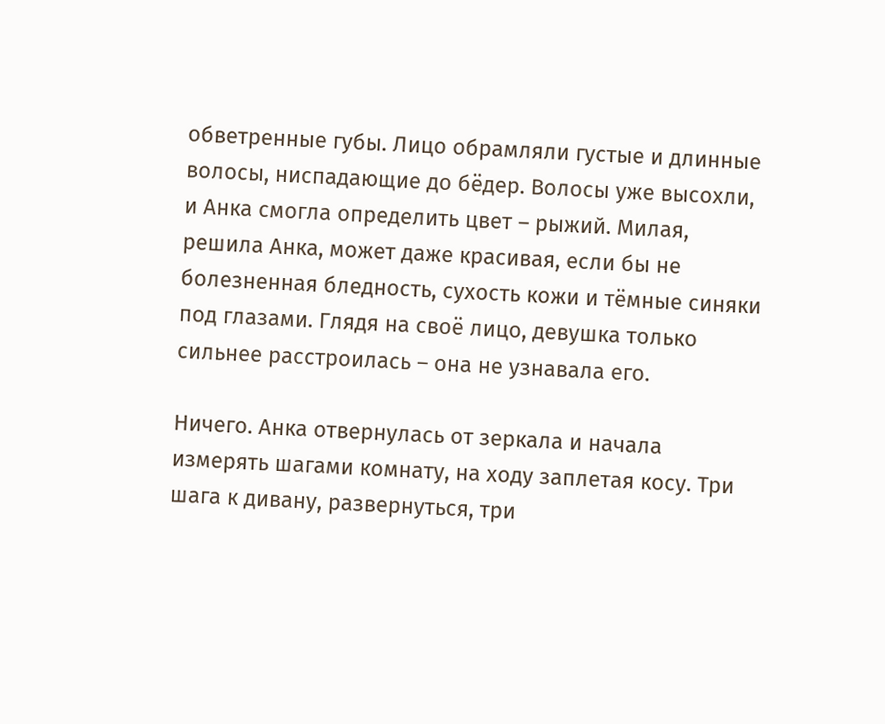обветренные губы. Лицо обрамляли густые и длинные волосы, ниспадающие до бёдер. Волосы уже высохли, и Анка смогла определить цвет – рыжий. Милая, решила Анка, может даже красивая, если бы не болезненная бледность, сухость кожи и тёмные синяки под глазами. Глядя на своё лицо, девушка только сильнее расстроилась – она не узнавала его.

Ничего. Анка отвернулась от зеркала и начала измерять шагами комнату, на ходу заплетая косу. Три шага к дивану, развернуться, три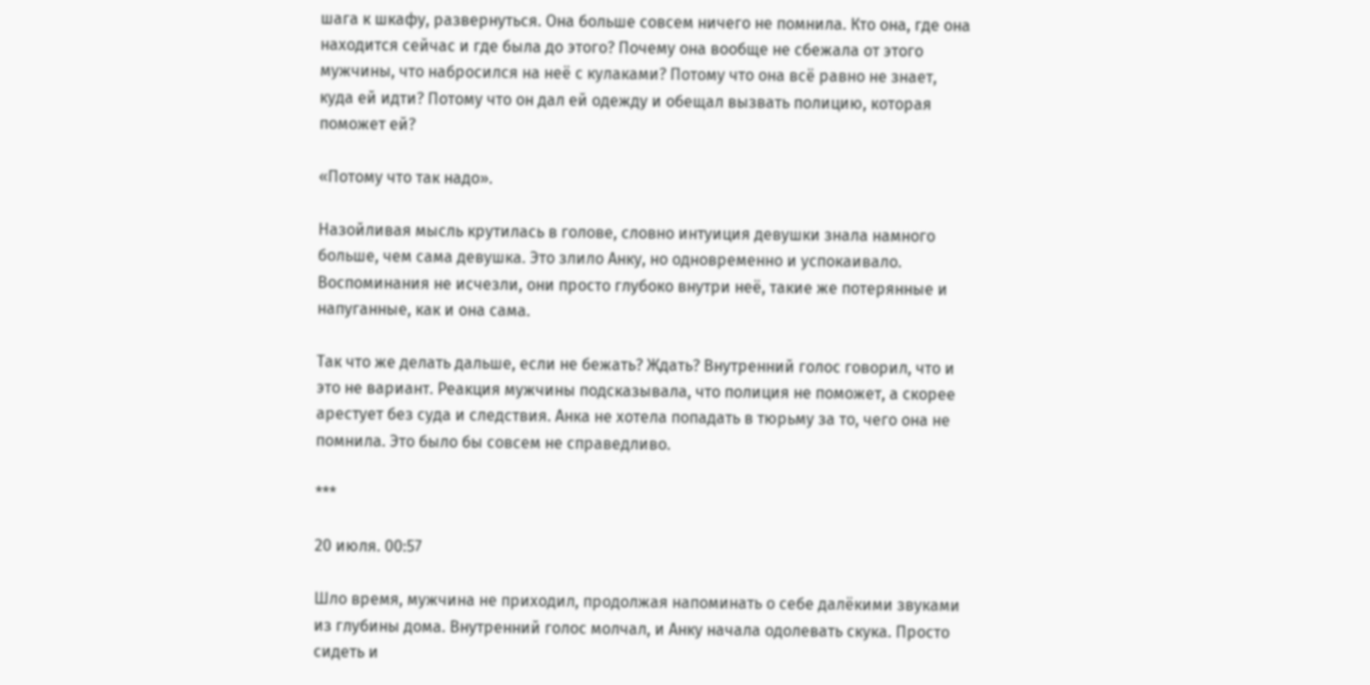шага к шкафу, развернуться. Она больше совсем ничего не помнила. Кто она, где она находится сейчас и где была до этого? Почему она вообще не сбежала от этого мужчины, что набросился на неё с кулаками? Потому что она всё равно не знает, куда ей идти? Потому что он дал ей одежду и обещал вызвать полицию, которая поможет ей?

«Потому что так надо».

Назойливая мысль крутилась в голове, словно интуиция девушки знала намного больше, чем сама девушка. Это злило Анку, но одновременно и успокаивало. Воспоминания не исчезли, они просто глубоко внутри неё, такие же потерянные и напуганные, как и она сама.

Так что же делать дальше, если не бежать? Ждать? Внутренний голос говорил, что и это не вариант. Реакция мужчины подсказывала, что полиция не поможет, а скорее арестует без суда и следствия. Анка не хотела попадать в тюрьму за то, чего она не помнила. Это было бы совсем не справедливо.

***

20 июля. 00:57

Шло время, мужчина не приходил, продолжая напоминать о себе далёкими звуками из глубины дома. Внутренний голос молчал, и Анку начала одолевать скука. Просто сидеть и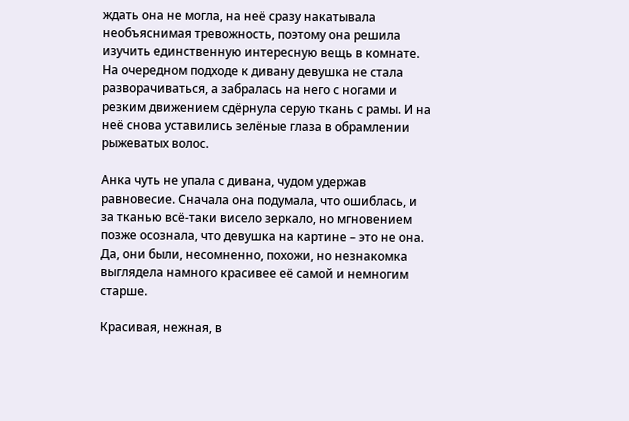ждать она не могла, на неё сразу накатывала необъяснимая тревожность, поэтому она решила изучить единственную интересную вещь в комнате. На очередном подходе к дивану девушка не стала разворачиваться, а забралась на него с ногами и резким движением сдёрнула серую ткань с рамы. И на неё снова уставились зелёные глаза в обрамлении рыжеватых волос.

Анка чуть не упала с дивана, чудом удержав равновесие. Сначала она подумала, что ошиблась, и за тканью всё-таки висело зеркало, но мгновением позже осознала, что девушка на картине – это не она. Да, они были, несомненно, похожи, но незнакомка выглядела намного красивее её самой и немногим старше.

Красивая, нежная, в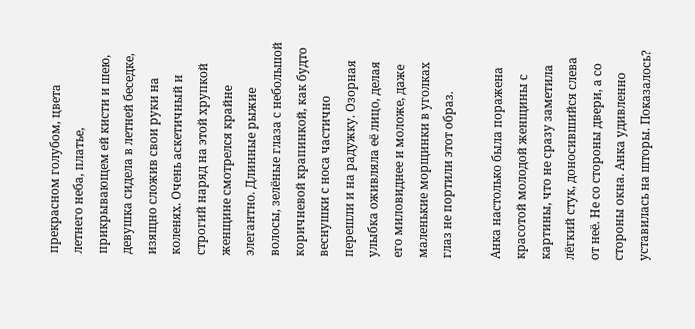прекрасном голубом, цвета летнего неба, платье, прикрывающем ей кисти и шею, девушка сидела в летней беседке, изящно сложив свои руки на коленях. Очень аскетичный и строгий наряд на этой хрупкой женщине смотрелся крайне элегантно. Длинные рыжие волосы, зелёные глаза с небольшой коричневой крапинкой, как будто веснушки с носа частично перешли и на радужку. Озорная улыбка оживляла её лицо, делая его миловиднее и моложе, даже маленькие морщинки в уголках глаз не портили этот образ.

Анка настолько была поражена красотой молодой женщины с картины, что не сразу заметила лёгкий стук, доносившийся слева от неё. Не со стороны двери, а со стороны окна. Анка удивленно уставилась на шторы. Показалось?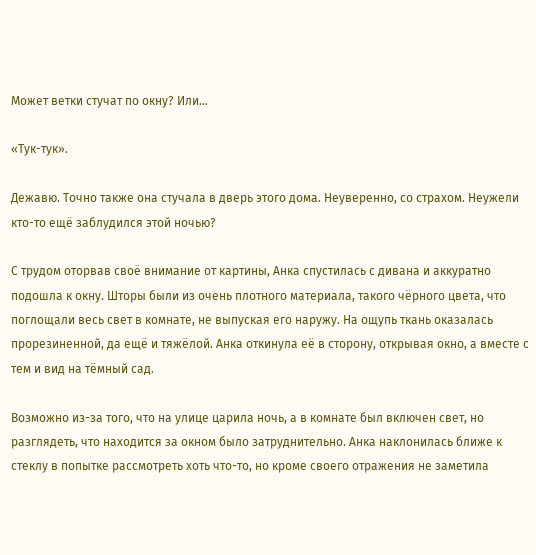Может ветки стучат по окну? Или…

«Тук-тук».

Дежавю. Точно также она стучала в дверь этого дома. Неуверенно, со страхом. Неужели кто-то ещё заблудился этой ночью?

С трудом оторвав своё внимание от картины, Анка спустилась с дивана и аккуратно подошла к окну. Шторы были из очень плотного материала, такого чёрного цвета, что поглощали весь свет в комнате, не выпуская его наружу. На ощупь ткань оказалась прорезиненной, да ещё и тяжёлой. Анка откинула её в сторону, открывая окно, а вместе с тем и вид на тёмный сад.

Возможно из-за того, что на улице царила ночь, а в комнате был включен свет, но разглядеть, что находится за окном было затруднительно. Анка наклонилась ближе к стеклу в попытке рассмотреть хоть что-то, но кроме своего отражения не заметила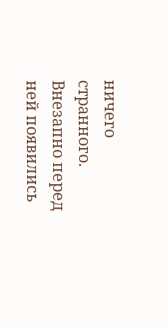ничего странного. Внезапно перед ней появились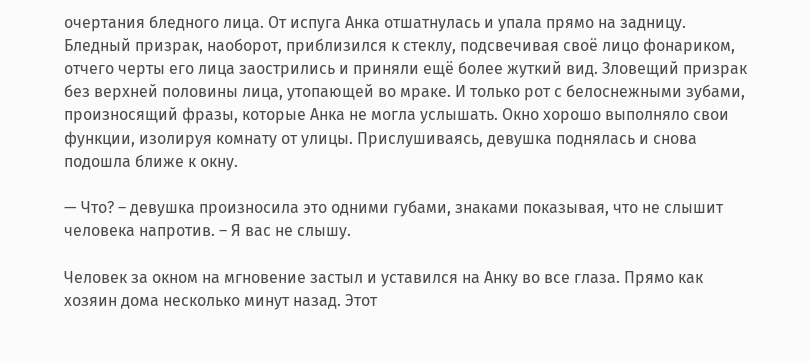очертания бледного лица. От испуга Анка отшатнулась и упала прямо на задницу. Бледный призрак, наоборот, приблизился к стеклу, подсвечивая своё лицо фонариком, отчего черты его лица заострились и приняли ещё более жуткий вид. Зловещий призрак без верхней половины лица, утопающей во мраке. И только рот с белоснежными зубами, произносящий фразы, которые Анка не могла услышать. Окно хорошо выполняло свои функции, изолируя комнату от улицы. Прислушиваясь, девушка поднялась и снова подошла ближе к окну.

— Что? – девушка произносила это одними губами, знаками показывая, что не слышит человека напротив. – Я вас не слышу.

Человек за окном на мгновение застыл и уставился на Анку во все глаза. Прямо как хозяин дома несколько минут назад. Этот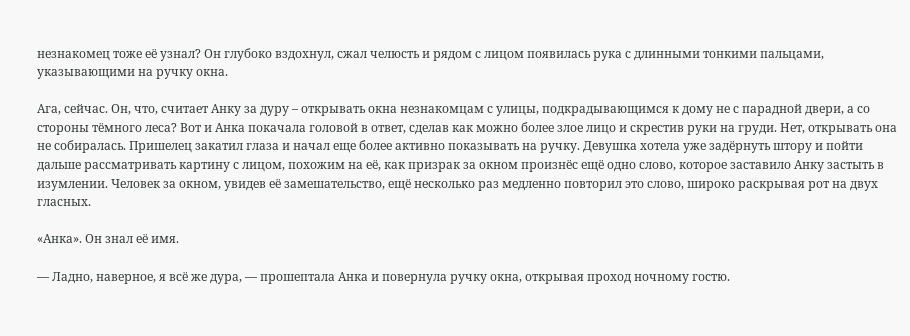незнакомец тоже её узнал? Он глубоко вздохнул, сжал челюсть и рядом с лицом появилась рука с длинными тонкими пальцами, указывающими на ручку окна.

Ага, сейчас. Он, что, считает Анку за дуру – открывать окна незнакомцам с улицы, подкрадывающимся к дому не с парадной двери, а со стороны тёмного леса? Вот и Анка покачала головой в ответ, сделав как можно более злое лицо и скрестив руки на груди. Нет, открывать она не собиралась. Пришелец закатил глаза и начал еще более активно показывать на ручку. Девушка хотела уже задёрнуть штору и пойти дальше рассматривать картину с лицом, похожим на её, как призрак за окном произнёс ещё одно слово, которое заставило Анку застыть в изумлении. Человек за окном, увидев её замешательство, ещё несколько раз медленно повторил это слово, широко раскрывая рот на двух гласных.

«Анка». Он знал её имя.

— Ладно, наверное, я всё же дура, — прошептала Анка и повернула ручку окна, открывая проход ночному гостю.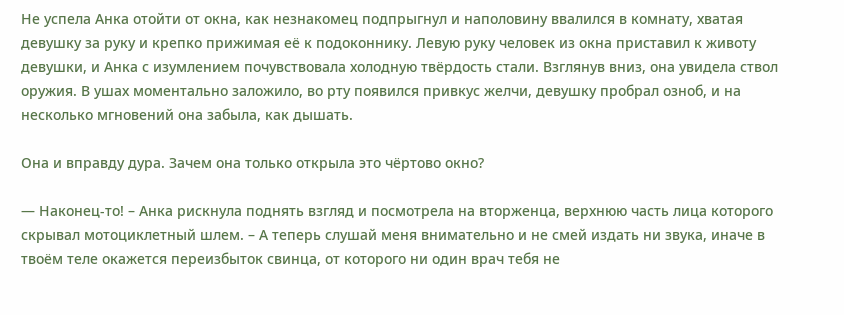Не успела Анка отойти от окна, как незнакомец подпрыгнул и наполовину ввалился в комнату, хватая девушку за руку и крепко прижимая её к подоконнику. Левую руку человек из окна приставил к животу девушки, и Анка с изумлением почувствовала холодную твёрдость стали. Взглянув вниз, она увидела ствол оружия. В ушах моментально заложило, во рту появился привкус желчи, девушку пробрал озноб, и на несколько мгновений она забыла, как дышать.

Она и вправду дура. Зачем она только открыла это чёртово окно?

— Наконец-то! – Анка рискнула поднять взгляд и посмотрела на вторженца, верхнюю часть лица которого скрывал мотоциклетный шлем. – А теперь слушай меня внимательно и не смей издать ни звука, иначе в твоём теле окажется переизбыток свинца, от которого ни один врач тебя не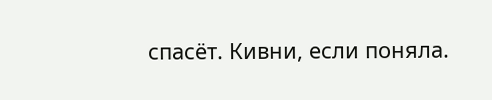спасёт. Кивни, если поняла.